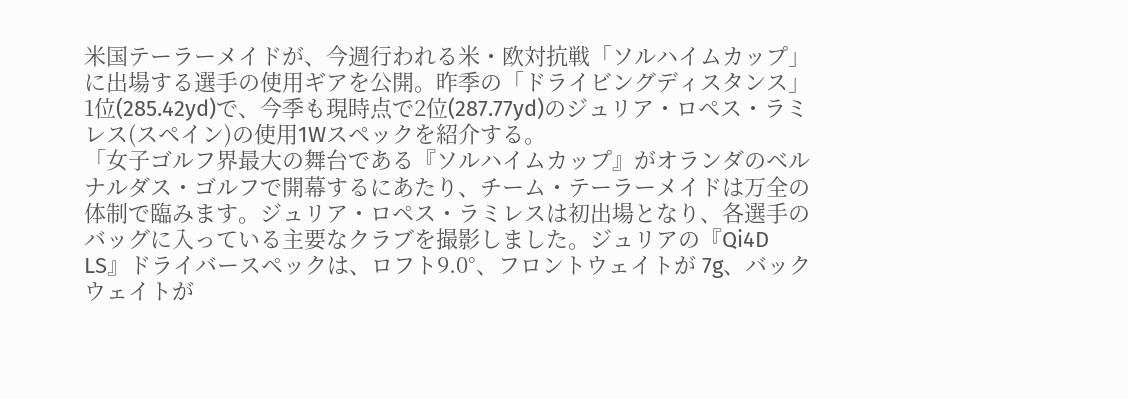米国テーラーメイドが、今週行われる米・欧対抗戦「ソルハイムカップ」に出場する選手の使用ギアを公開。昨季の「ドライビングディスタンス」1位(285.42yd)で、今季も現時点で2位(287.77yd)のジュリア・ロペス・ラミレス(スペイン)の使用1Wスペックを紹介する。
「女子ゴルフ界最大の舞台である『ソルハイムカップ』がオランダのベルナルダス・ゴルフで開幕するにあたり、チーム・テーラーメイドは万全の体制で臨みます。ジュリア・ロペス・ラミレスは初出場となり、各選手のバッグに入っている主要なクラブを撮影しました。ジュリアの『Qi4D LS』ドライバースペックは、ロフト9.0°、フロントウェイトが 7g、バックウェイトが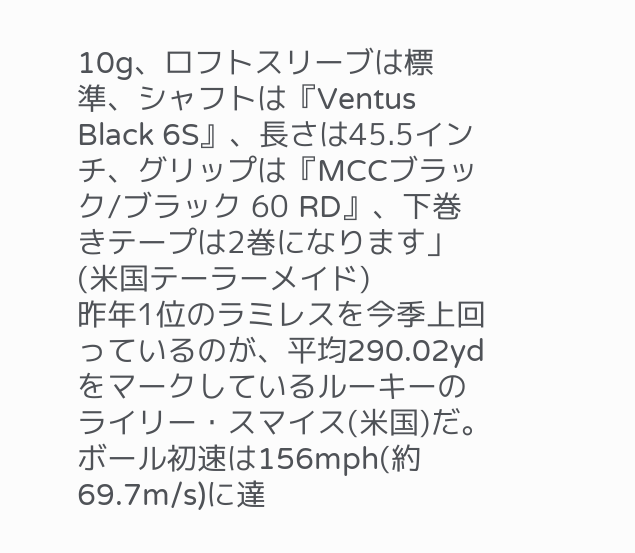10g、ロフトスリーブは標準、シャフトは『Ventus Black 6S』、長さは45.5インチ、グリップは『MCCブラック/ブラック 60 RD』、下巻きテープは2巻になります」(米国テーラーメイド)
昨年1位のラミレスを今季上回っているのが、平均290.02ydをマークしているルーキーのライリー・スマイス(米国)だ。ボール初速は156mph(約69.7m/s)に達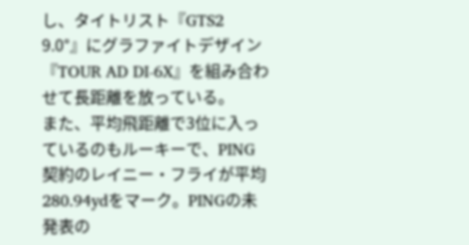し、タイトリスト『GTS2 9.0°』にグラファイトデザイン『TOUR AD DI-6X』を組み合わせて長距離を放っている。
また、平均飛距離で3位に入っているのもルーキーで、PING契約のレイニー・フライが平均280.94ydをマーク。PINGの未発表の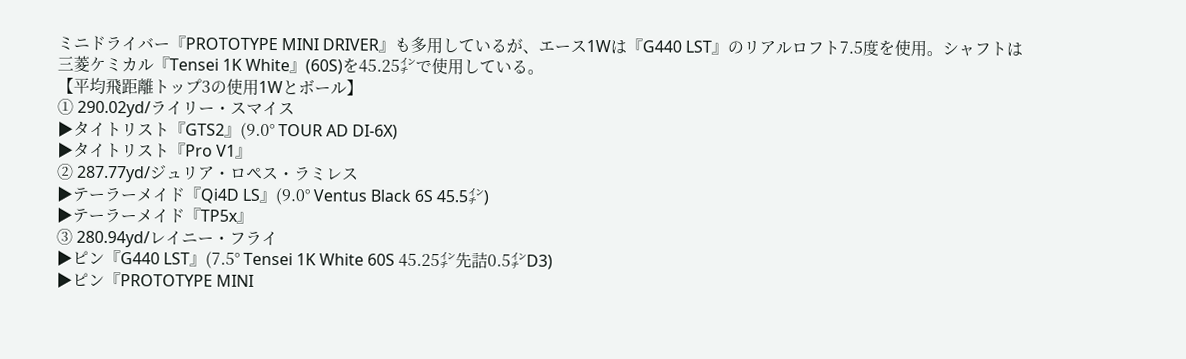ミニドライバー『PROTOTYPE MINI DRIVER』も多用しているが、エース1Wは『G440 LST』のリアルロフト7.5度を使用。シャフトは三菱ケミカル『Tensei 1K White』(60S)を45.25㌅で使用している。
【平均飛距離トップ3の使用1Wとボール】
① 290.02yd/ライリー・スマイス
▶タイトリスト『GTS2』(9.0° TOUR AD DI-6X)
▶タイトリスト『Pro V1』
② 287.77yd/ジュリア・ロペス・ラミレス
▶テーラーメイド『Qi4D LS』(9.0° Ventus Black 6S 45.5㌅)
▶テーラーメイド『TP5x』
③ 280.94yd/レイニー・フライ
▶ピン『G440 LST』(7.5° Tensei 1K White 60S 45.25㌅先詰0.5㌅D3)
▶ピン『PROTOTYPE MINI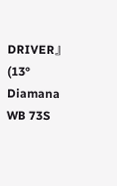DRIVER』(13° Diamana WB 73S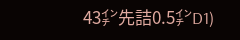43㌅先詰0.5㌅D1)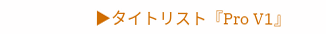▶タイトリスト『Pro V1』